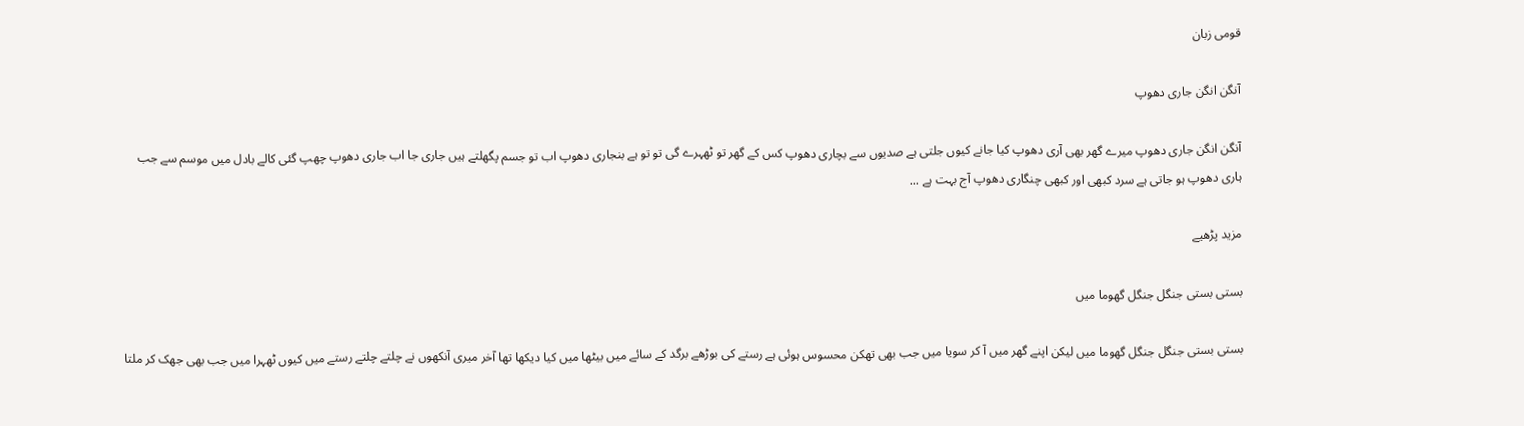قومی زبان

آنگن انگن جاری دھوپ

آنگن انگن جاری دھوپ میرے گھر بھی آری دھوپ کیا جانے کیوں جلتی ہے صدیوں سے بچاری دھوپ کس کے گھر تو ٹھہرے گی تو تو ہے بنجاری دھوپ اب تو جسم پگھلتے ہیں جاری جا اب جاری دھوپ چھپ گئی کالے بادل میں موسم سے جب ہاری دھوپ ہو جاتی ہے سرد کبھی اور کبھی چنگاری دھوپ آج بہت ہے ...

مزید پڑھیے

بستی بستی جنگل جنگل گھوما میں

بستی بستی جنگل جنگل گھوما میں لیکن اپنے گھر میں آ کر سویا میں جب بھی تھکن محسوس ہوئی ہے رستے کی بوڑھے برگد کے سائے میں بیٹھا میں کیا دیکھا تھا آخر میری آنکھوں نے چلتے چلتے رستے میں کیوں ٹھہرا میں جب بھی جھک کر ملتا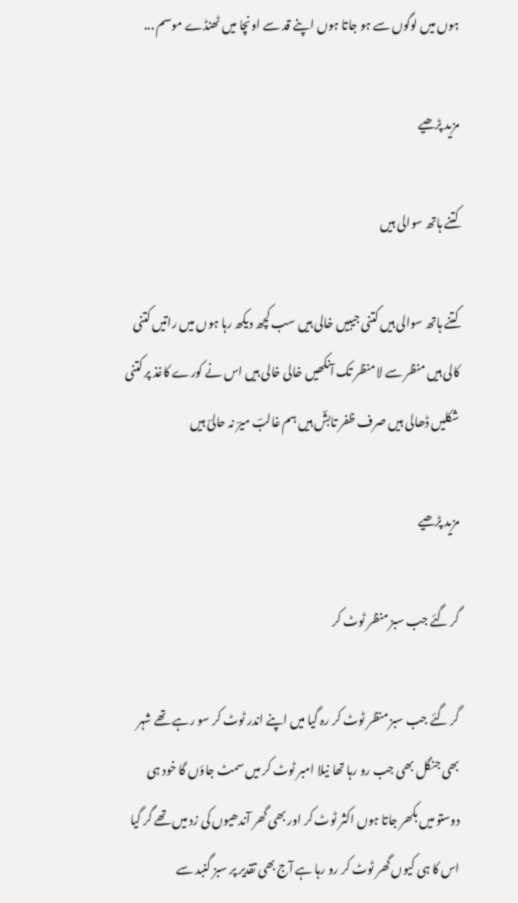ہوں میں لوگوں سے ہو جاتا ہوں اپنے قد سے اونچا میں ٹھنڈے موسم ...

مزید پڑھیے

کتنے ہاتھ سوالی ہیں

کتنے ہاتھ سوالی ہیں کتنی جیبیں خالی ہیں سب کچھ دیکھ رہا ہوں میں راتیں کتنی کالی ہیں منظر سے لا منظر تک آنکھیں خالی خالی ہیں اس نے کورے کاغذ پر کتنی شکلیں ڈھالی ہیں صرف ظفر تابشؔ ہیں ہم غالبؔ میرؔ نہ حالیؔ ہیں

مزید پڑھیے

گر گئے جب سبز منظر ٹوٹ کر

گر گئے جب سبز منظر ٹوٹ کر رہ گیا میں اپنے اندر ٹوٹ کر سو رہے تھے شہر بھی جنگل بھی جب رو رہا تھا نیلا امبر ٹوٹ کر میں سمٹ جاؤں گا خود ہی دوستو میں بکھر جاتا ہوں اکثر ٹوٹ کر اور بھی گھر آندھیوں کی زد میں تھے گر گیا اس کا ہی کیوں گھر ٹوٹ کر رو رہا ہے آج بھی تقدیر پر سبز گنبد سے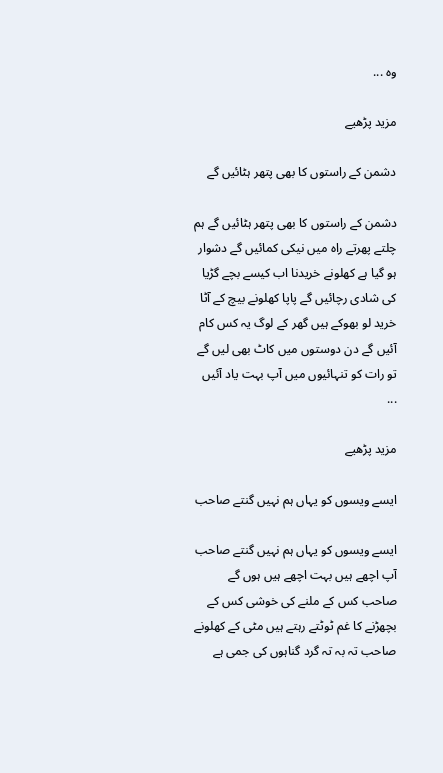وہ ...

مزید پڑھیے

دشمن کے راستوں کا بھی پتھر ہٹائیں گے

دشمن کے راستوں کا بھی پتھر ہٹائیں گے ہم چلتے پھرتے راہ میں نیکی کمائیں گے دشوار ہو گیا ہے کھلونے خریدنا اب کیسے بچے گڑیا کی شادی رچائیں گے پاپا کھلونے بیچ کے آٹا خرید لو بھوکے ہیں گھر کے لوگ یہ کس کام آئیں گے دن دوستوں میں کاٹ بھی لیں گے تو رات کو تنہائیوں میں آپ بہت یاد آئیں ...

مزید پڑھیے

ایسے ویسوں کو یہاں ہم نہیں گنتے صاحب

ایسے ویسوں کو یہاں ہم نہیں گنتے صاحب آپ اچھے ہیں بہت اچھے ہیں ہوں گے صاحب کس کے ملنے کی خوشی کس کے بچھڑنے کا غم ٹوٹتے رہتے ہیں مٹی کے کھلونے صاحب تہ بہ تہ گرد گناہوں کی جمی ہے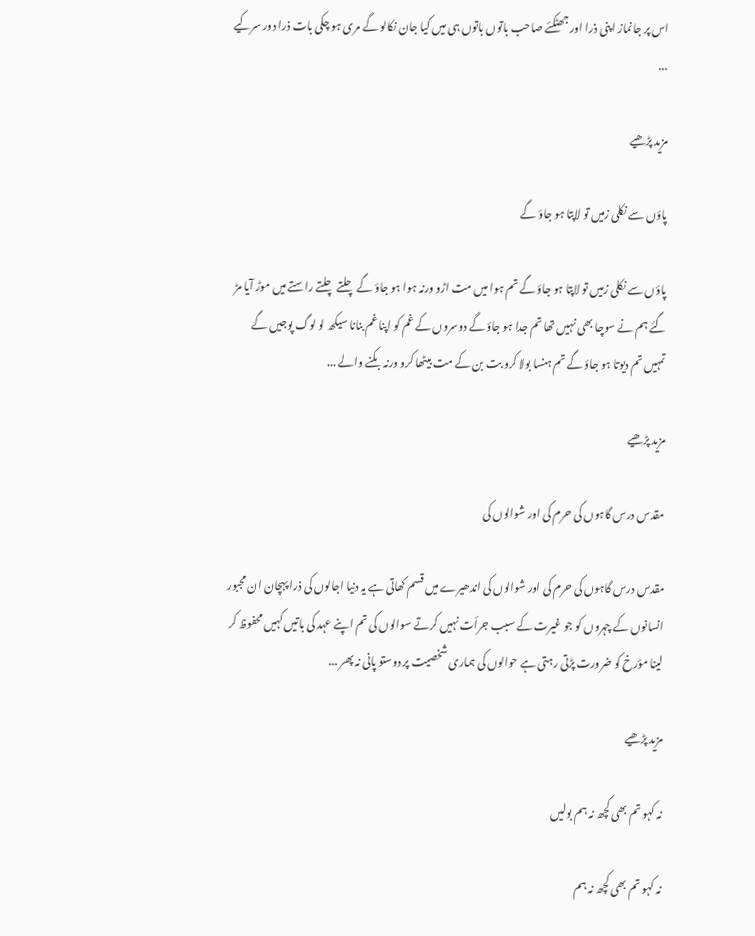اس پر جانماز اپنی ذرا اور جھٹکئے صاحب باتوں باتوں ہی میں کیا جان نکالو گے مری ہو چکی بات ذرا دور سرکیے ...

مزید پڑھیے

پاؤں سے نکلی زمیں تو لاپتا ہو جاؤ گے

پاؤں سے نکلی زمیں تو لاپتا ہو جاؤ گے تم ہوا میں مت اڑو ورنہ ہوا ہو جاؤ گے چلتے چلتے راستے میں موڑ آیا مڑ گئے ہم نے سوچا بھی نہیں تھا تم جدا ہو جاؤ گے دوسروں کے غم کو اپنا غم بنانا سیکھ لو لوگ پوجیں گے تمہیں تم دیوتا ہو جاؤ گے تم ہنسا بولا کرو بت بن کے مت بیٹھا کرو ورنہ بکنے والے ...

مزید پڑھیے

مقدس درس گاہوں کی حرم کی اور شوالوں کی

مقدس درس گاہوں کی حرم کی اور شوالوں کی اندھیرے میں قسم کھاتی ہے یہ دنیا اجالوں کی ذرا پہچان ان مجبور انسانوں کے چہروں کو جو غیرت کے سبب جرأت نہیں کرتے سوالوں کی تم اپنے عہد کی باتیں کہیں محفوظ کر لینا مؤرخ کو ضرورت پڑتی رہتی ہے حوالوں کی ہماری شخصیت پر دوستو پانی نہ پھر ...

مزید پڑھیے

نہ کہو تم بھی کچھ نہ ہم بولیں

نہ کہو تم بھی کچھ نہ ہم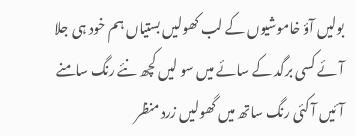بولیں آؤ خاموشیوں کے لب کھولیں بستیاں ہم خود ہی جلا آئے کسی برگد کے سائے میں سو لیں کچھ نئے رنگ سامنے آئیں آ کئی رنگ ساتھ میں گھولیں زرد منظر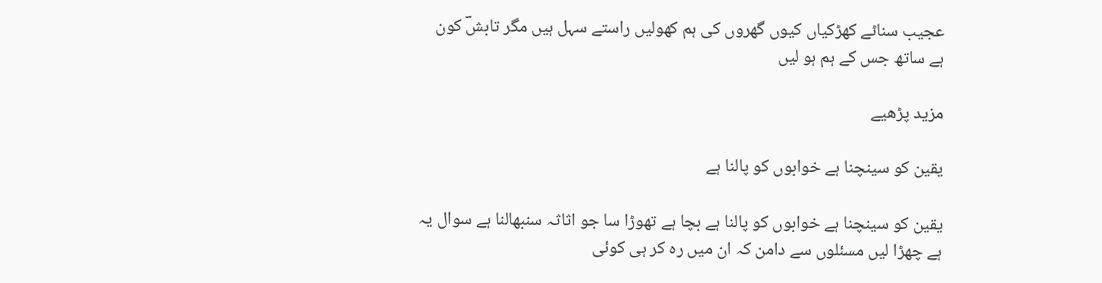عجیب سناٹے کھڑکیاں کیوں گھروں کی ہم کھولیں راستے سہل ہیں مگر تابشؔ کون ہے ساتھ جس کے ہم ہو لیں

مزید پڑھیے

یقین کو سینچنا ہے خوابوں کو پالنا ہے

یقین کو سینچنا ہے خوابوں کو پالنا ہے بچا ہے تھوڑا سا جو اثاثہ سنبھالنا ہے سوال یہ ہے چھڑا لیں مسئلوں سے دامن کہ ان میں رہ کر ہی کوئی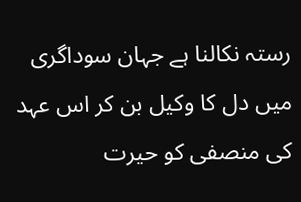رستہ نکالنا ہے جہان سوداگری میں دل کا وکیل بن کر اس عہد کی منصفی کو حیرت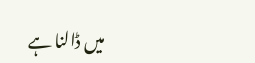میں ڈالنا ہے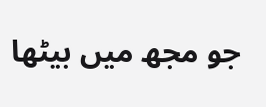جو مجھ میں بیٹھا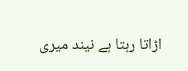اڑاتا رہتا ہے نیند میری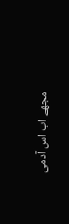مجھے اب اس آدمی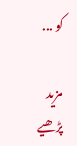کو ...

مزید پڑھیے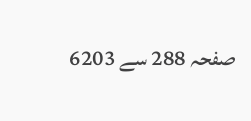صفحہ 288 سے 6203